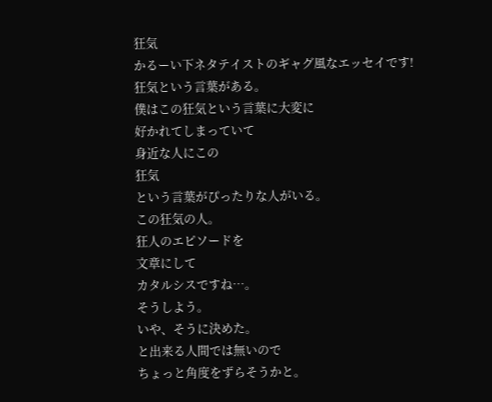狂気
かるーい下ネタテイストのギャグ風なエッセイです!
狂気という言葉がある。
僕はこの狂気という言葉に大変に
好かれてしまっていて
身近な人にこの
狂気
という言葉がぴったりな人がいる。
この狂気の人。
狂人のエピソードを
文章にして
カタルシスですね…。
そうしよう。
いや、そうに決めた。
と出来る人間では無いので
ちょっと角度をずらそうかと。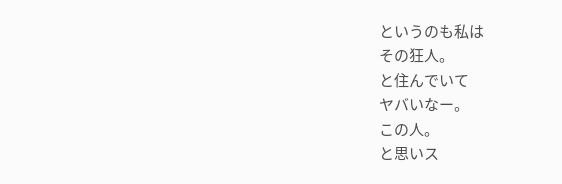というのも私は
その狂人。
と住んでいて
ヤバいなー。
この人。
と思いス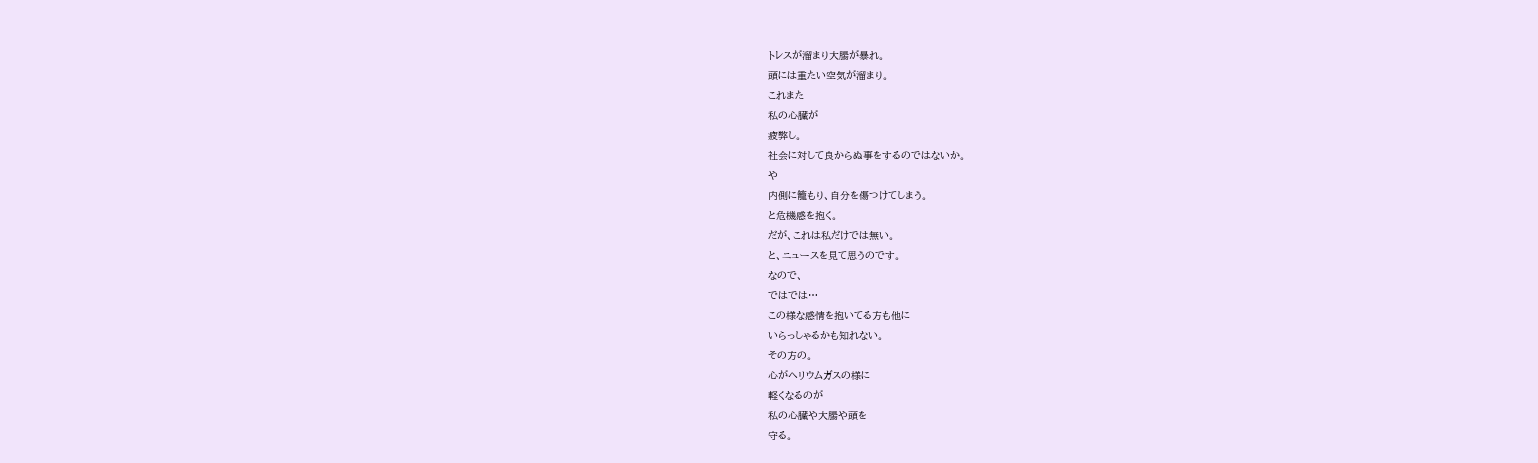トレスが溜まり大腸が暴れ。
頭には重たい空気が溜まり。
これまた
私の心臓が
疲弊し。
社会に対して良からぬ事をするのではないか。
や
内側に籠もり、自分を傷つけてしまう。
と危機感を抱く。
だが、これは私だけでは無い。
と、ニュースを見て思うのです。
なので、
ではでは…
この様な感情を抱いてる方も他に
いらっしゃるかも知れない。
その方の。
心がヘリウムガスの様に
軽くなるのが
私の心臓や大腸や頭を
守る。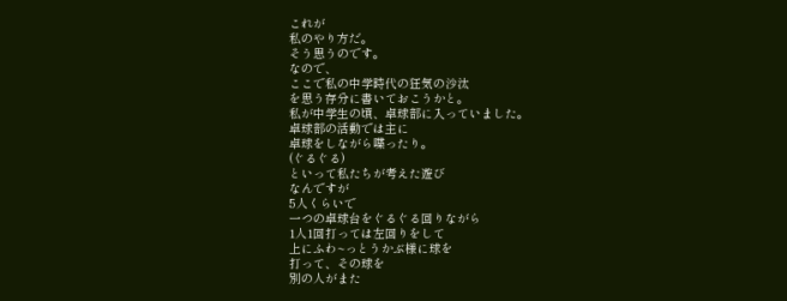これが
私のやり方だ。
そう思うのです。
なので、
ここで私の中学時代の狂気の沙汰
を思う存分に書いておこうかと。
私が中学生の頃、卓球部に入っていました。
卓球部の活動では主に
卓球をしながら喋ったり。
(ぐるぐる)
といって私たちが考えた遊び
なんですが
5人くらいで
一つの卓球台をぐるぐる回りながら
1人1回打っては左回りをして
上にふわ~っとうかぶ様に球を
打って、その球を
別の人がまた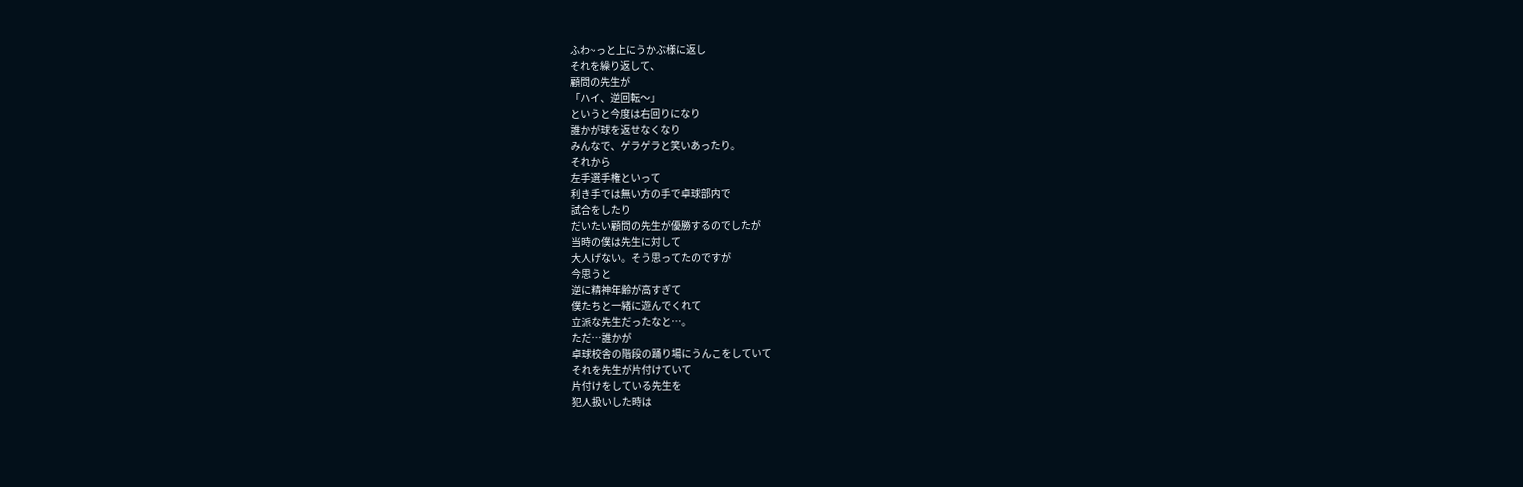ふわ~っと上にうかぶ様に返し
それを繰り返して、
顧問の先生が
「ハイ、逆回転〜」
というと今度は右回りになり
誰かが球を返せなくなり
みんなで、ゲラゲラと笑いあったり。
それから
左手選手権といって
利き手では無い方の手で卓球部内で
試合をしたり
だいたい顧問の先生が優勝するのでしたが
当時の僕は先生に対して
大人げない。そう思ってたのですが
今思うと
逆に精神年齢が高すぎて
僕たちと一緒に遊んでくれて
立派な先生だったなと…。
ただ…誰かが
卓球校舎の階段の踊り場にうんこをしていて
それを先生が片付けていて
片付けをしている先生を
犯人扱いした時は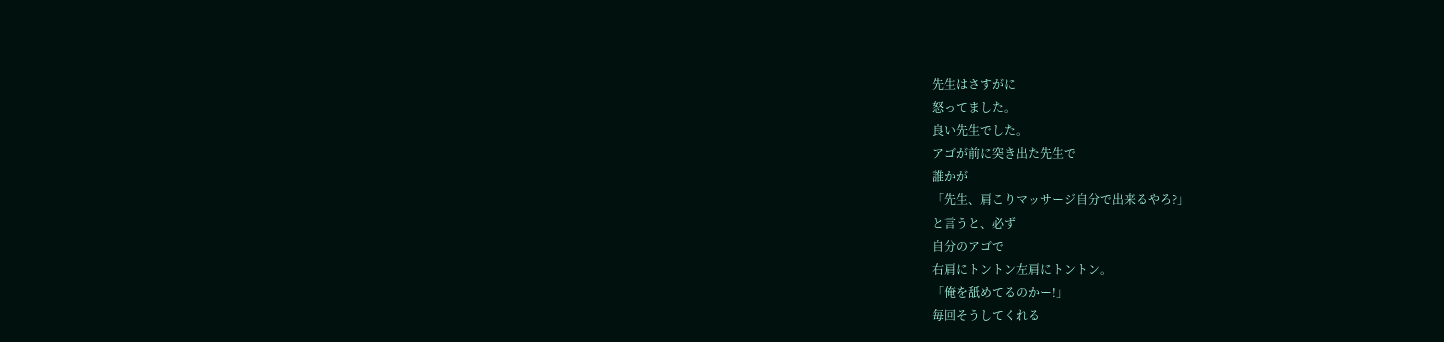先生はさすがに
怒ってました。
良い先生でした。
アゴが前に突き出た先生で
誰かが
「先生、肩こりマッサージ自分で出来るやろ?」
と言うと、必ず
自分のアゴで
右肩にトントン左肩にトントン。
「俺を舐めてるのかー!」
毎回そうしてくれる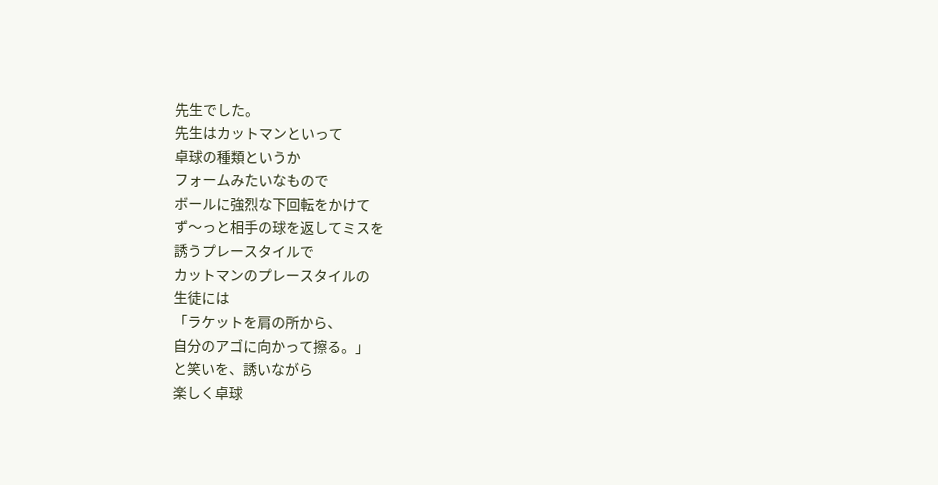先生でした。
先生はカットマンといって
卓球の種類というか
フォームみたいなもので
ボールに強烈な下回転をかけて
ず〜っと相手の球を返してミスを
誘うプレースタイルで
カットマンのプレースタイルの
生徒には
「ラケットを肩の所から、
自分のアゴに向かって擦る。」
と笑いを、誘いながら
楽しく卓球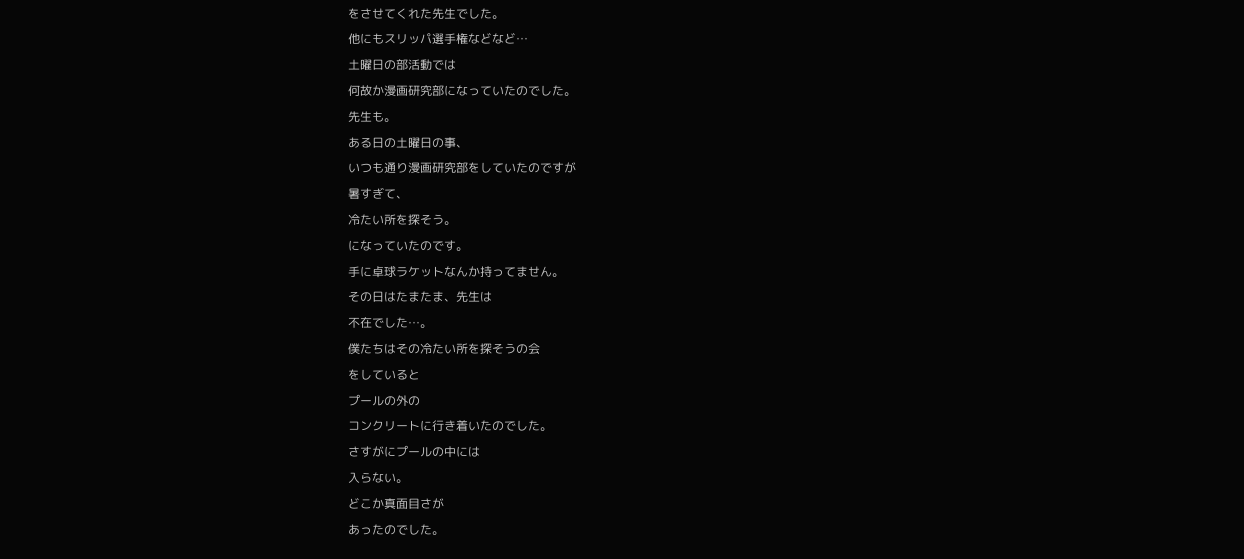をさせてくれた先生でした。
他にもスリッパ選手権などなど…
土曜日の部活動では
何故か漫画研究部になっていたのでした。
先生も。
ある日の土曜日の事、
いつも通り漫画研究部をしていたのですが
暑すぎて、
冷たい所を探そう。
になっていたのです。
手に卓球ラケットなんか持ってません。
その日はたまたま、先生は
不在でした…。
僕たちはその冷たい所を探そうの会
をしていると
プールの外の
コンクリートに行き着いたのでした。
さすがにプールの中には
入らない。
どこか真面目さが
あったのでした。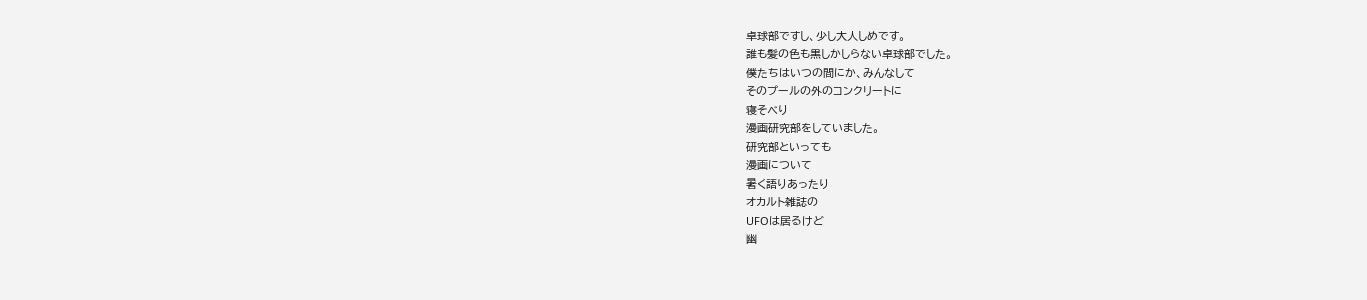卓球部ですし、少し大人しめです。
誰も髪の色も黒しかしらない卓球部でした。
僕たちはいつの間にか、みんなして
そのプールの外のコンクリートに
寝そべり
漫画研究部をしていました。
研究部といっても
漫画について
暑く語りあったり
オカルト雑誌の
UFOは居るけど
幽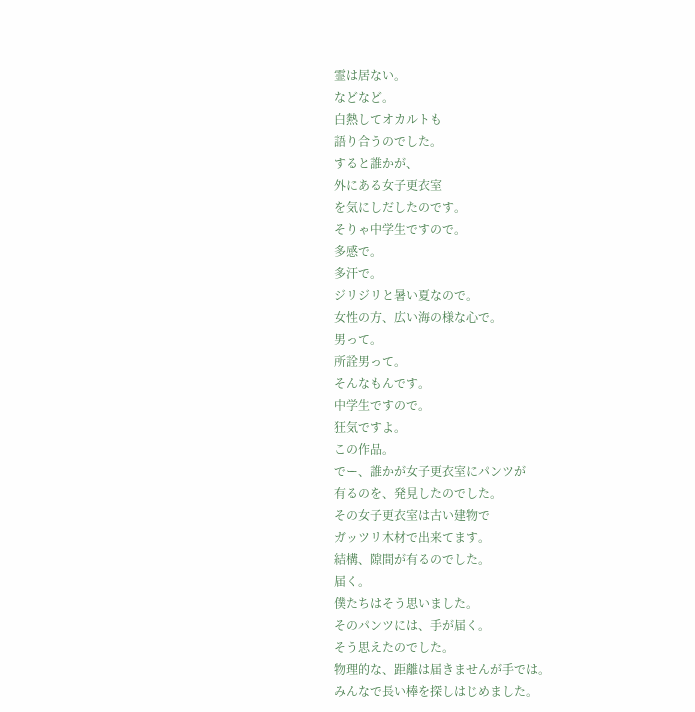霊は居ない。
などなど。
白熱してオカルトも
語り合うのでした。
すると誰かが、
外にある女子更衣室
を気にしだしたのです。
そりゃ中学生ですので。
多感で。
多汗で。
ジリジリと暑い夏なので。
女性の方、広い海の様な心で。
男って。
所詮男って。
そんなもんです。
中学生ですので。
狂気ですよ。
この作品。
でー、誰かが女子更衣室にパンツが
有るのを、発見したのでした。
その女子更衣室は古い建物で
ガッツリ木材で出来てます。
結構、隙間が有るのでした。
届く。
僕たちはそう思いました。
そのパンツには、手が届く。
そう思えたのでした。
物理的な、距離は届きませんが手では。
みんなで長い棒を探しはじめました。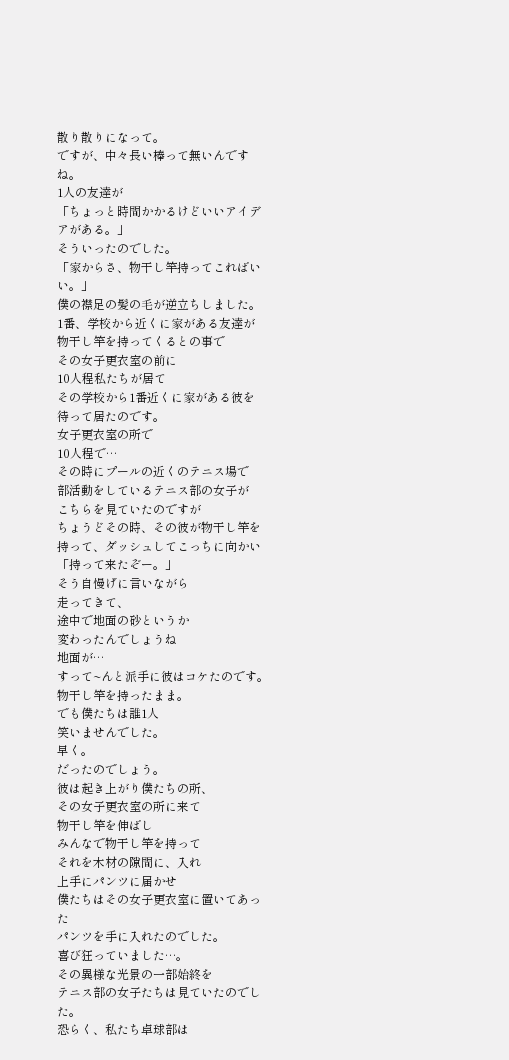散り散りになって。
ですが、中々長い棒って無いんですね。
1人の友達が
「ちょっと時間かかるけどいいアイデアがある。」
そういったのでした。
「家からさ、物干し竿持ってこればいい。」
僕の襟足の髪の毛が逆立ちしました。
1番、学校から近くに家がある友達が
物干し竿を持ってくるとの事で
その女子更衣室の前に
10人程私たちが居て
その学校から1番近くに家がある彼を
待って居たのです。
女子更衣室の所で
10人程で…
その時にプールの近くのテニス場で
部活動をしているテニス部の女子が
こちらを見ていたのですが
ちょうどその時、その彼が物干し竿を
持って、ダッシュしてこっちに向かい
「持って来たぞー。」
そう自慢げに言いながら
走ってきて、
途中で地面の砂というか
変わったんでしょうね
地面が…
すって~んと派手に彼はコケたのです。
物干し竿を持ったまま。
でも僕たちは誰1人
笑いませんでした。
早く。
だったのでしょう。
彼は起き上がり僕たちの所、
その女子更衣室の所に来て
物干し竿を伸ばし
みんなで物干し竿を持って
それを木材の隙間に、入れ
上手にパンツに届かせ
僕たちはその女子更衣室に置いてあった
パンツを手に入れたのでした。
喜び狂っていました…。
その異様な光景の一部始終を
テニス部の女子たちは見ていたのでした。
恐らく、私たち卓球部は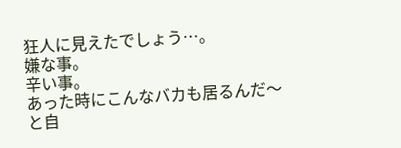狂人に見えたでしょう…。
嫌な事。
辛い事。
あった時にこんなバカも居るんだ〜
と自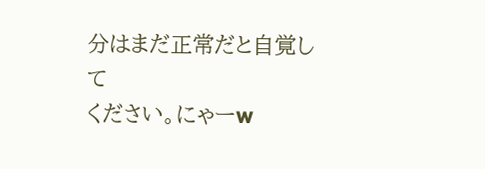分はまだ正常だと自覚して
ください。にゃーw